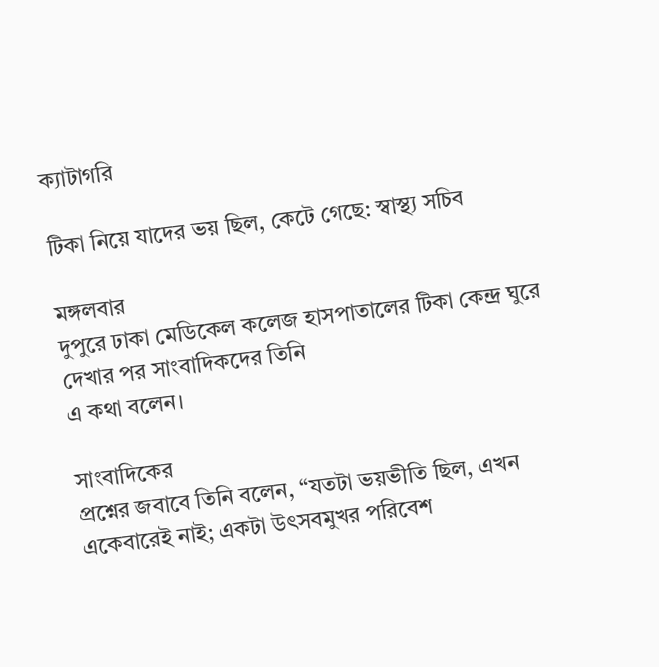ক্যাটাগরি

টিকা নিয়ে যাদের ভয় ছিল, কেটে গেছে: স্বাস্থ্য সচিব

মঙ্গলবার
দুপুরে ঢাকা মেডিকেল কলেজ হাসপাতালের টিকা কেন্দ্র ঘুরে দেখার পর সাংবাদিকদের তিনি
এ কথা বলেন।

সাংবাদিকের
প্রশ্নের জবাবে তিনি বলেন, “যতটা ভয়ভীতি ছিল, এখন একেবারেই নাই; একটা উৎসবমুখর পরিবেশ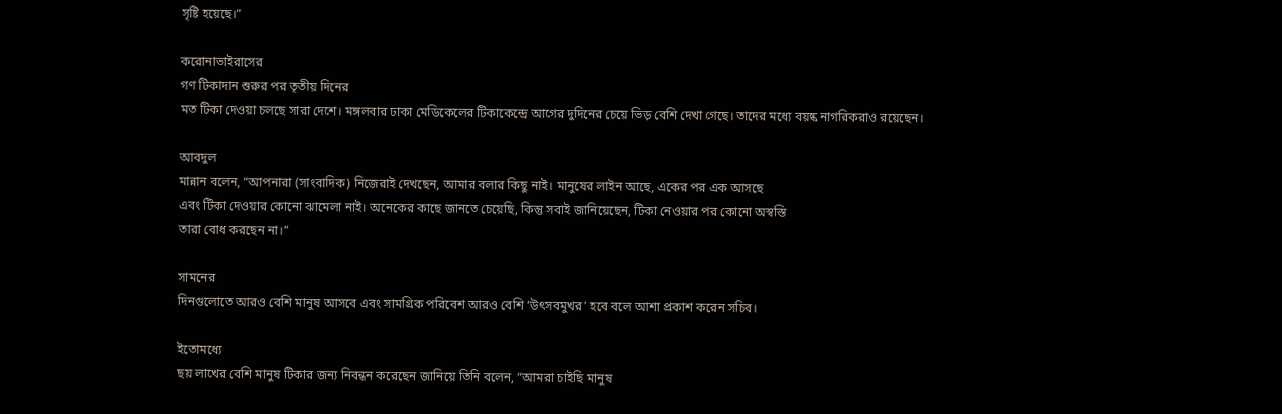সৃষ্টি হয়েছে।”

করোনাভাইরাসের
গণ টিকাদান শুরুর পর তৃতীয় দিনের
মত টিকা দেওয়া চলছে সারা দেশে। মঙ্গলবার ঢাকা মেডিকেলের টিকাকেন্দ্রে আগের দুদিনের চেয়ে ভিড় বেশি দেখা গেছে। তাদের মধ্যে বয়ষ্ক নাগরিকরাও রয়েছেন।

আবদুল
মান্নান বলেন, “আপনারা (সাংবাদিক) নিজেরাই দেখছেন, আমার বলার কিছু নাই। মানুষের লাইন আছে, একের পর এক আসছে
এবং টিকা দেওয়ার কোনো ঝামেলা নাই। অনেকের কাছে জানতে চেয়েছি, কিন্তু সবাই জানিয়েছেন, টিকা নেওয়ার পর কোনো অস্বস্তি
তারা বোধ করছেন না।”

সামনের
দিনগুলোতে আরও বেশি মানুষ আসবে এবং সামগ্রিক পরিবেশ আরও বেশি ‘উৎসবমুখর’ হবে বলে আশা প্রকাশ করেন সচিব।

ইতোমধ্যে
ছয় লাখের বেশি মানুষ টিকার জন্য নিবন্ধন করেছেন জানিয়ে তিনি বলেন, “আমরা চাইছি মানুষ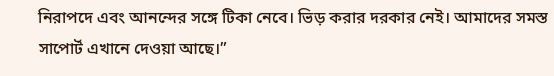নিরাপদে এবং আনন্দের সঙ্গে টিকা নেবে। ভিড় করার দরকার নেই। আমাদের সমস্ত সাপোর্ট এখানে দেওয়া আছে।”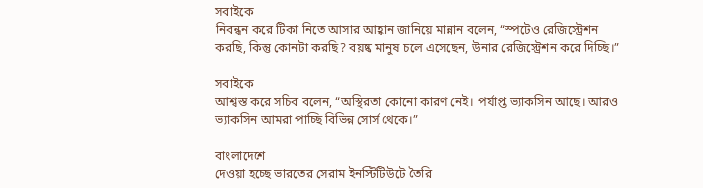সবাইকে
নিবন্ধন করে টিকা নিতে আসার আহ্বান জানিয়ে মান্নান বলেন, “স্পটেও রেজিস্ট্রেশন করছি, কিন্তু কোনটা করছি? বয়ষ্ক মানুষ চলে এসেছেন, উনার রেজিস্ট্রেশন করে দিচ্ছি।”

সবাইকে
আশ্বস্ত করে সচিব বলেন, “অস্থিরতা কোনো কারণ নেই। পর্যাপ্ত ভ্যাকসিন আছে। আরও ভ্যাকসিন আমরা পাচ্ছি বিভিন্ন সোর্স থেকে।”

বাংলাদেশে
দেওয়া হচ্ছে ভারতের সেরাম ইনস্টিটিউটে তৈরি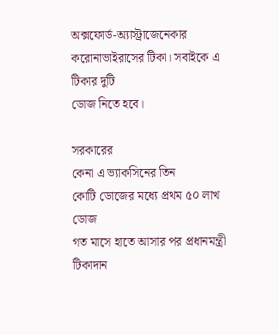অক্সফোর্ড-অ্যাস্ট্রাজেনেকার করোনাভাইরাসের টিকা। সবাইকে এ টিকার দুটি
ডোজ নিতে হবে।

সরকারের
কেনা এ ভ্যাকসিনের তিন
কোটি ডোজের মধ্যে প্রথম ৫০ লাখ ডোজ
গত মাসে হাতে আসার পর প্রধানমন্ত্রী টিকাদান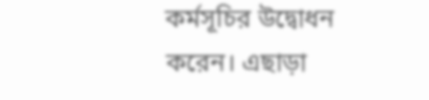কর্মসূচির উদ্বোধন করেন। এছাড়া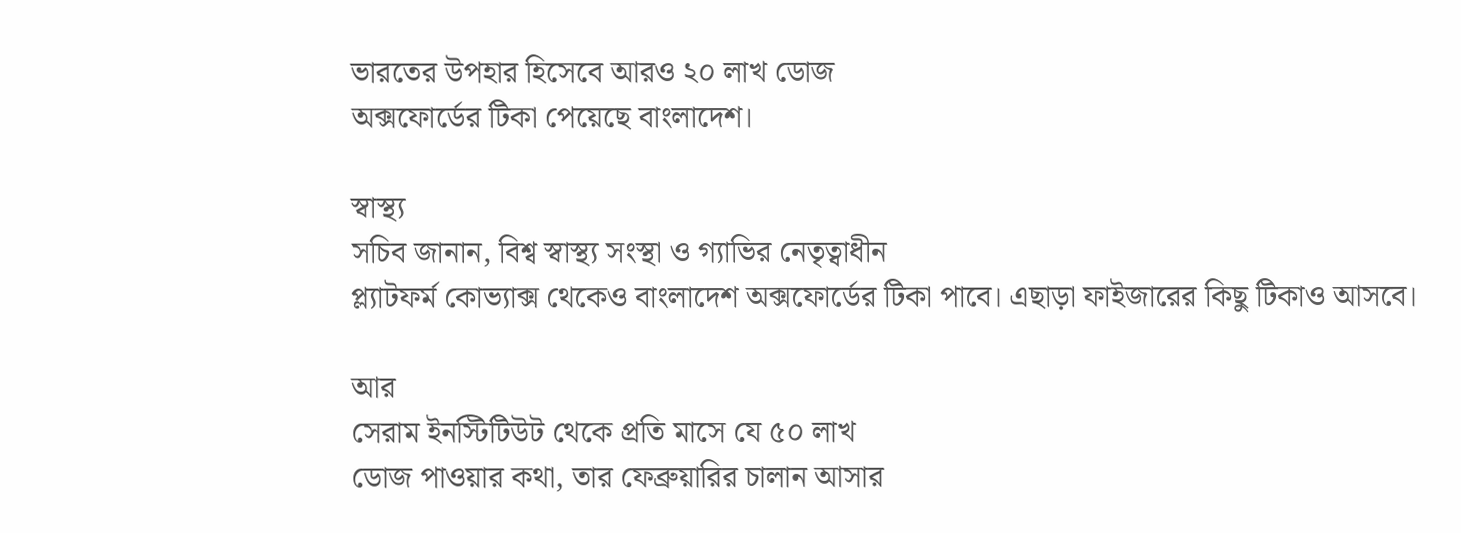ভারতের উপহার হিসেবে আরও ২০ লাখ ডোজ
অক্সফোর্ডের টিকা পেয়েছে বাংলাদেশ।

স্বাস্থ্য
সচিব জানান, বিশ্ব স্বাস্থ্য সংস্থা ও গ্যাভির নেতৃত্বাধীন
প্ল্যাটফর্ম কোভ্যাক্স থেকেও বাংলাদেশ অক্সফোর্ডের টিকা পাবে। এছাড়া ফাইজারের কিছু টিকাও আসবে।

আর
সেরাম ইনস্টিটিউট থেকে প্রতি মাসে যে ৫০ লাখ
ডোজ পাওয়ার কথা, তার ফেব্রুয়ারির চালান আসার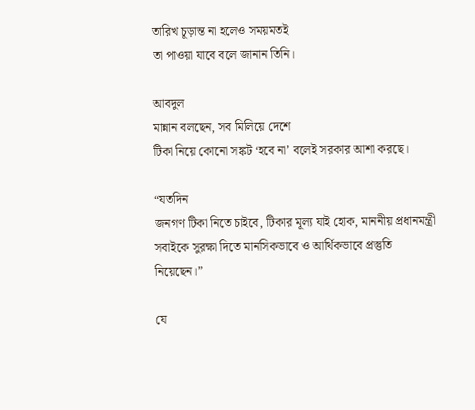তারিখ চূড়ান্ত না হলেও সময়মতই
তা পাওয়া যাবে বলে জানান তিনি।

আবদুল
মান্নান বলছেন, সব মিলিয়ে দেশে
টিকা নিয়ে কোনো সঙ্কট ‘হবে না’ বলেই সরকার আশা করছে।

“যতদিন
জনগণ টিকা নিতে চাইবে, টিকার মূল্য যাই হোক, মাননীয় প্রধানমন্ত্রী সবাইকে সুরক্ষা দিতে মানসিকভাবে ও আর্থিকভাবে প্রস্তুতি
নিয়েছেন।”

যে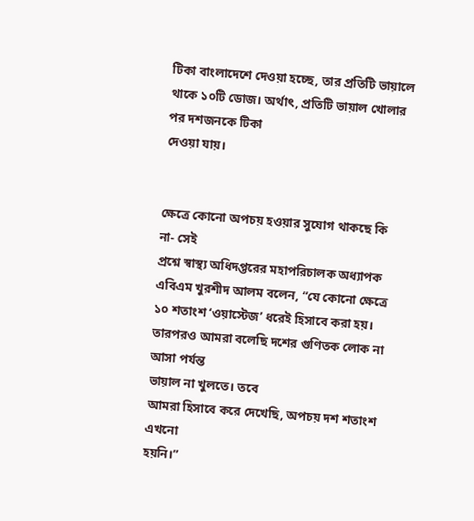টিকা বাংলাদেশে দেওয়া হচ্ছে, তার প্রতিটি ভায়ালে থাকে ১০টি ডোজ। অর্থাৎ, প্রতিটি ভায়াল খোলার পর দশজনকে টিকা
দেওয়া যায়।


ক্ষেত্রে কোনো অপচয় হওয়ার সুযোগ থাকছে কি না- সেই
প্রশ্নে স্বাস্থ্য অধিদপ্তরের মহাপরিচালক অধ্যাপক এবিএম খুরশীদ আলম বলেন, “যে কোনো ক্ষেত্রে
১০ শতাংশ ‘ওয়াস্টেজ’ ধরেই হিসাবে করা হয়। তারপরও আমরা বলেছি দশের গুণিতক লোক না আসা পর্যন্ত
ভায়াল না খুলতে। তবে
আমরা হিসাবে করে দেখেছি, অপচয় দশ শতাংশ এখনো
হয়নি।”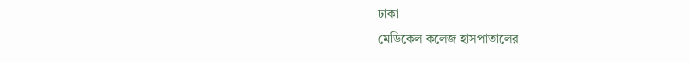ঢাকা
মেডিকেল কলেজ হাসপাতালের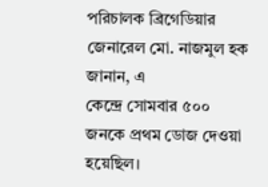পরিচালক ব্রিগেডিয়ার জেনারেল মো. নাজমুল হক জানান, এ
কেন্দ্রে সোমবার ৫০০ জনকে প্রথম ডোজ দেওয়া হয়েছিল।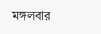মঙ্গলবার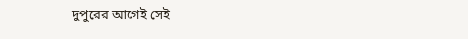দুপুরের আগেই সেই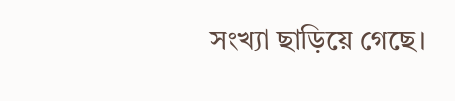সংখ্যা ছাড়িয়ে গেছে।